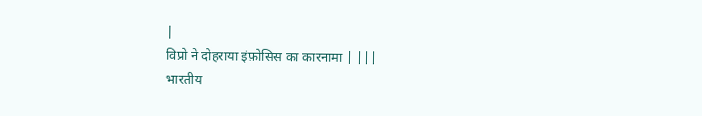|
विप्रो ने दोहराया इंफ़ोसिस का कारनामा | |||
भारतीय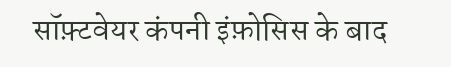सॉफ़्टवेयर कंपनी इंफ़ोसिस के बाद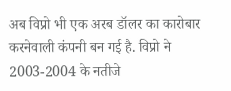अब विप्रो भी एक अरब डॉलर का कारोबार करनेवाली कंपनी बन गई है. विप्रो ने 2003-2004 के नतीजे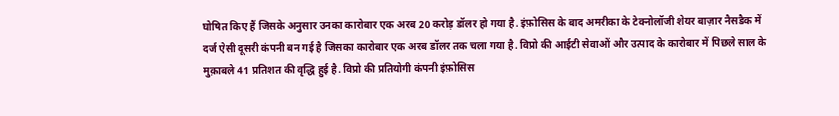घोषित किए हैं जिसके अनुसार उनका कारोबार एक अरब 20 करोड़ डॉलर हो गया है. इंफ़ोसिस के बाद अमरीका के टेक्नोलॉजी शेयर बाज़ार नैसडैक में दर्ज ऐसी दूसरी कंपनी बन गई है जिसका कारोबार एक अरब डॉलर तक चला गया है. विप्रो की आईटी सेवाओं और उत्पाद के कारोबार में पिछले साल के मुक़ाबले 41 प्रतिशत की वृद्धि हुई है. विप्रो की प्रतियोगी कंपनी इंफ़ोसिस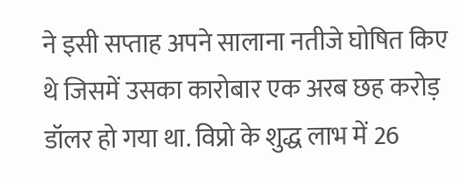ने इसी सप्ताह अपने सालाना नतीजे घोषित किए थे जिसमें उसका कारोबार एक अरब छह करोड़ डॉलर हो गया था. विप्रो के शुद्ध लाभ में 26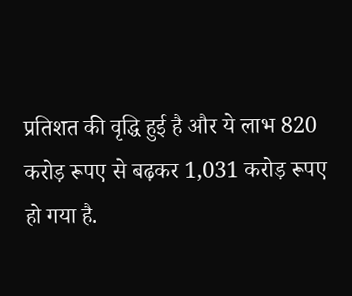प्रतिशत की वृद्धि हुई है और ये लाभ 820 करोड़ रूपए से बढ़कर 1,031 करोड़ रूपए हो गया है.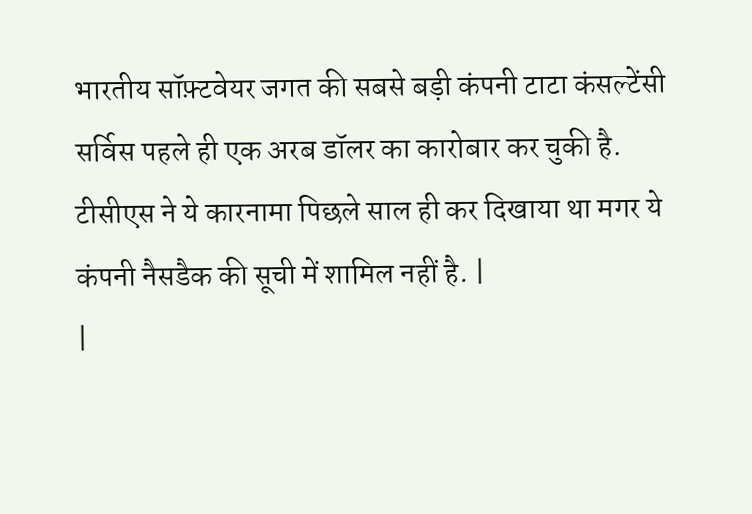भारतीय सॉफ़्टवेयर जगत की सबसे बड़ी कंपनी टाटा कंसल्टेंसी सर्विस पहले ही एक अरब डॉलर का कारोबार कर चुकी है. टीसीएस ने ये कारनामा पिछले साल ही कर दिखाया था मगर ये कंपनी नैसडैक की सूची में शामिल नहीं है. |
|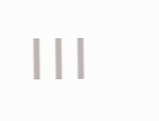|||